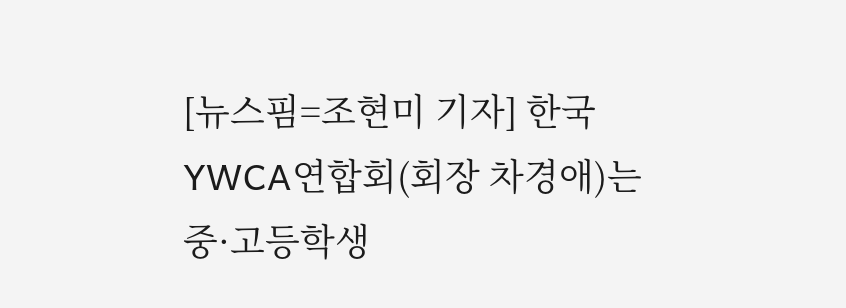[뉴스핌=조현미 기자] 한국YWCA연합회(회장 차경애)는 중·고등학생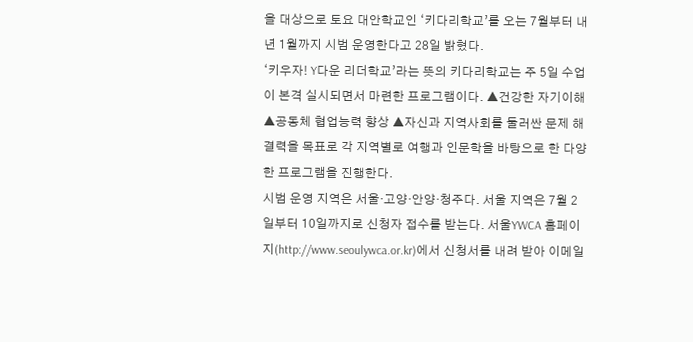을 대상으로 토요 대안학교인 ‘키다리학교’를 오는 7월부터 내년 1월까지 시범 운영한다고 28일 밝혔다.
‘키우자! Y다운 리더학교’라는 뜻의 키다리학교는 주 5일 수업이 본격 실시되면서 마련한 프로그램이다. ▲건강한 자기이해 ▲공동체 협업능력 향상 ▲자신과 지역사회를 둘러싼 문제 해결력을 목표로 각 지역별로 여행과 인문학을 바탕으로 한 다양한 프로그램을 진행한다.
시범 운영 지역은 서울·고양·안양·청주다. 서울 지역은 7월 2일부터 10일까지로 신청자 접수를 받는다. 서울YWCA 홈페이지(http://www.seoulywca.or.kr)에서 신청서를 내려 받아 이메일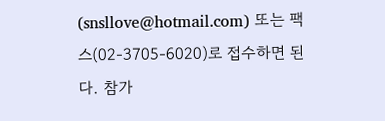(snsllove@hotmail.com) 또는 팩스(02-3705-6020)로 접수하면 된다. 참가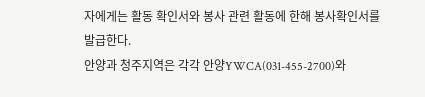자에게는 활동 확인서와 봉사 관련 활동에 한해 봉사확인서를 발급한다.
안양과 청주지역은 각각 안양YWCA(031-455-2700)와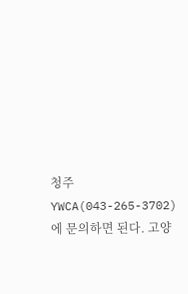청주YWCA(043-265-3702)에 문의하면 된다. 고양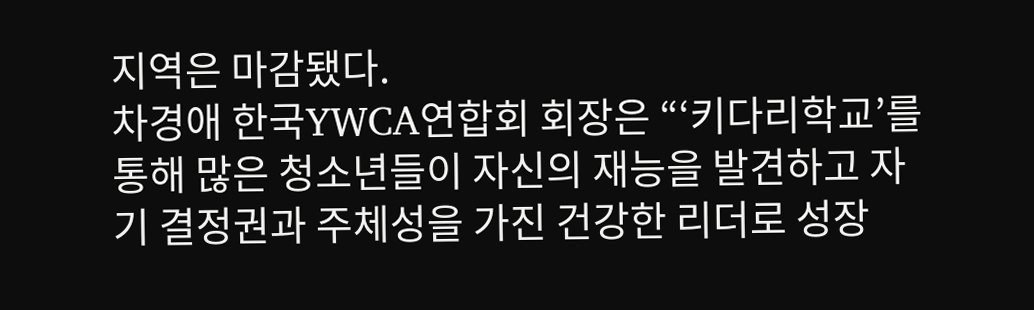지역은 마감됐다.
차경애 한국YWCA연합회 회장은 “‘키다리학교’를 통해 많은 청소년들이 자신의 재능을 발견하고 자기 결정권과 주체성을 가진 건강한 리더로 성장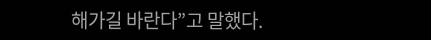해가길 바란다”고 말했다.